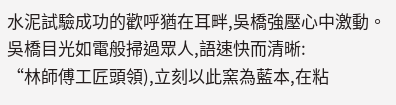水泥試驗成功的歡呼猶在耳畔,吳橋強壓心中激動。
吳橋目光如電般掃過眾人,語速快而清晰:
“林師傅工匠頭領),立刻以此窯為藍本,在粘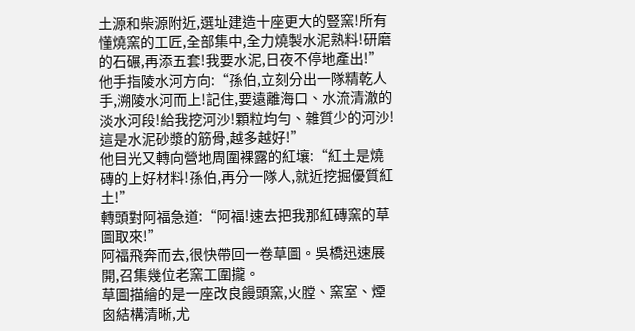土源和柴源附近,選址建造十座更大的豎窯!所有懂燒窯的工匠,全部集中,全力燒製水泥熟料!研磨的石碾,再添五套!我要水泥,日夜不停地產出!”
他手指陵水河方向:“孫伯,立刻分出一隊精乾人手,溯陵水河而上!記住,要遠離海口、水流清澈的淡水河段!給我挖河沙!顆粒均勻、雜質少的河沙!這是水泥砂漿的筋骨,越多越好!”
他目光又轉向營地周圍裸露的紅壤:“紅土是燒磚的上好材料!孫伯,再分一隊人,就近挖掘優質紅土!”
轉頭對阿福急道:“阿福!速去把我那紅磚窯的草圖取來!”
阿福飛奔而去,很快帶回一卷草圖。吳橋迅速展開,召集幾位老窯工圍攏。
草圖描繪的是一座改良饅頭窯,火膛、窯室、煙囪結構清晰,尤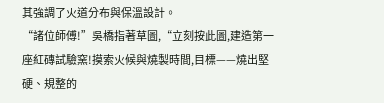其強調了火道分布與保溫設計。
“諸位師傅!”吳橋指著草圖,“立刻按此圖,建造第一座紅磚試驗窯!摸索火候與燒製時間,目標——燒出堅硬、規整的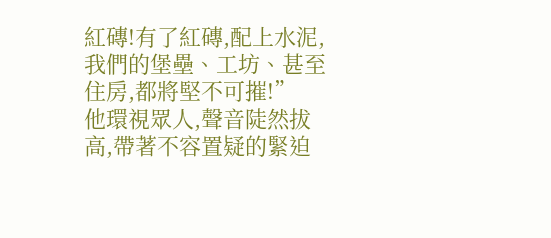紅磚!有了紅磚,配上水泥,我們的堡壘、工坊、甚至住房,都將堅不可摧!”
他環視眾人,聲音陡然拔高,帶著不容置疑的緊迫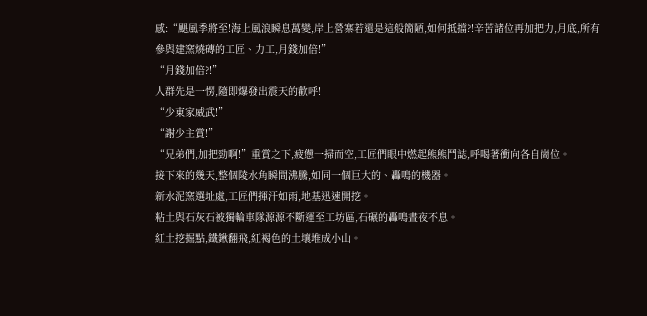感:“颶風季將至!海上風浪瞬息萬變,岸上營寨若還是這般簡陋,如何抵擋?!辛苦諸位再加把力,月底,所有參與建窯燒磚的工匠、力工,月錢加倍!”
“月錢加倍?!”
人群先是一愣,隨即爆發出震天的歡呼!
“少東家威武!”
“謝少主賞!”
“兄弟們,加把勁啊!”重賞之下,疲憊一掃而空,工匠們眼中燃起熊熊鬥誌,呼喝著衝向各自崗位。
接下來的幾天,整個陵水角瞬間沸騰,如同一個巨大的、轟鳴的機器。
新水泥窯選址處,工匠們揮汗如雨,地基迅速開挖。
粘土與石灰石被獨輪車隊源源不斷運至工坊區,石碾的轟鳴晝夜不息。
紅土挖掘點,鐵鍬翻飛,紅褐色的土壤堆成小山。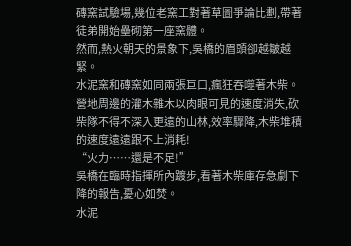磚窯試驗場,幾位老窯工對著草圖爭論比劃,帶著徒弟開始壘砌第一座窯體。
然而,熱火朝天的景象下,吳橋的眉頭卻越皺越緊。
水泥窯和磚窯如同兩張巨口,瘋狂吞噬著木柴。
營地周邊的灌木雜木以肉眼可見的速度消失,砍柴隊不得不深入更遠的山林,效率驟降,木柴堆積的速度遠遠跟不上消耗!
“火力……還是不足!”
吳橋在臨時指揮所內踱步,看著木柴庫存急劇下降的報告,憂心如焚。
水泥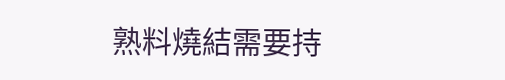熟料燒結需要持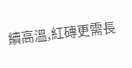續高溫,紅磚更需長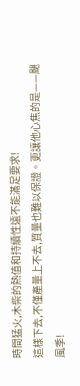時間猛火,木柴的熱值和持續性遠不能滿足要求!
這樣下去,不僅產量上不去,質量也難以保證。更讓他心焦的是——颶風季!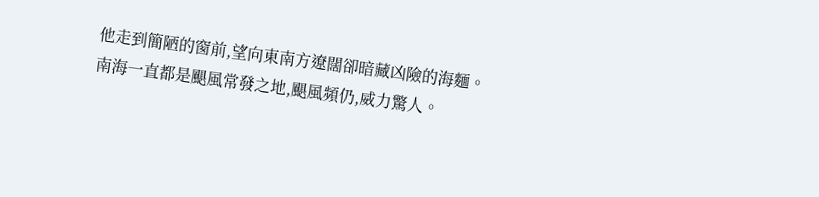他走到簡陋的窗前,望向東南方遼闊卻暗藏凶險的海麵。
南海一直都是颶風常發之地,颶風頻仍,威力驚人。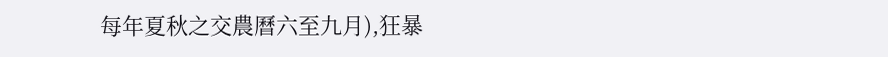每年夏秋之交農曆六至九月),狂暴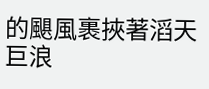的颶風裹挾著滔天巨浪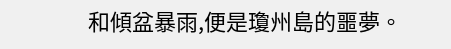和傾盆暴雨,便是瓊州島的噩夢。